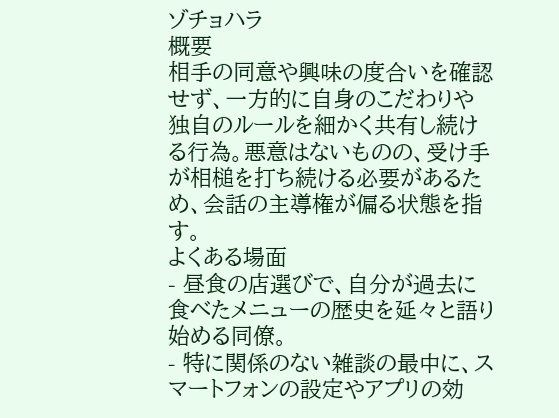ゾチョハラ
概要
相手の同意や興味の度合いを確認せず、一方的に自身のこだわりや独自のルールを細かく共有し続ける行為。悪意はないものの、受け手が相槌を打ち続ける必要があるため、会話の主導権が偏る状態を指す。
よくある場面
- 昼食の店選びで、自分が過去に食べたメニューの歴史を延々と語り始める同僚。
- 特に関係のない雑談の最中に、スマートフォンの設定やアプリの効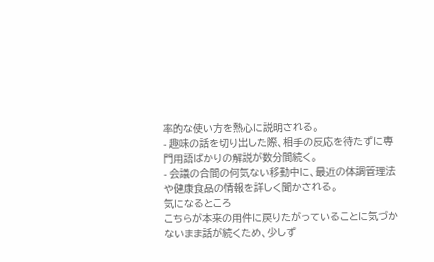率的な使い方を熱心に説明される。
- 趣味の話を切り出した際、相手の反応を待たずに専門用語ばかりの解説が数分間続く。
- 会議の合間の何気ない移動中に、最近の体調管理法や健康食品の情報を詳しく聞かされる。
気になるところ
こちらが本来の用件に戻りたがっていることに気づかないまま話が続くため、少しず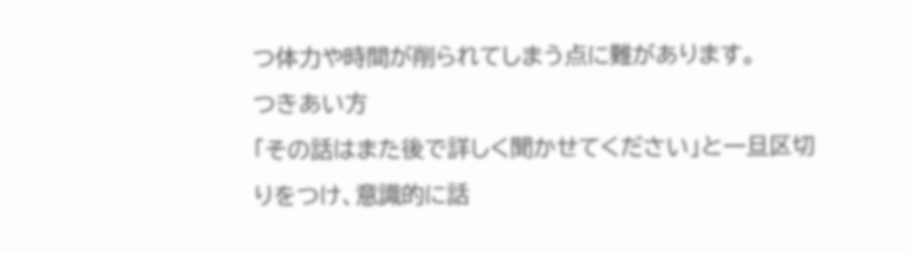つ体力や時間が削られてしまう点に難があります。
つきあい方
「その話はまた後で詳しく聞かせてください」と一旦区切りをつけ、意識的に話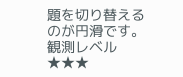題を切り替えるのが円滑です。
観測レベル
★★★